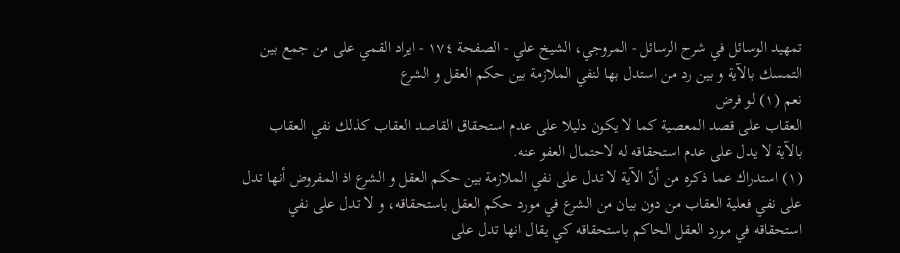تمهيد الوسائل في شرح الرسائل - المروجي، الشيخ علي - الصفحة ١٧٤ - ايراد القمي على من جمع بين التمسك بالآية و بين رد من استدل بها لنفي الملازمة بين حكم العقل و الشرع
نعم (١) لو فرض
العقاب على قصد المعصية كما لا يكون دليلا على عدم استحقاق القاصد العقاب كذلك نفي العقاب بالآية لا يدل على عدم استحقاقه له لاحتمال العفو عنه.
(١) استدراك عما ذكره من أنّ الآية لا تدل على نفي الملازمة بين حكم العقل و الشرع اذ المفروض أنها تدل على نفي فعلية العقاب من دون بيان من الشرع في مورد حكم العقل باستحقاقه، و لا تدل على نفي استحقاقه في مورد العقل الحاكم باستحقاقه كي يقال انها تدل على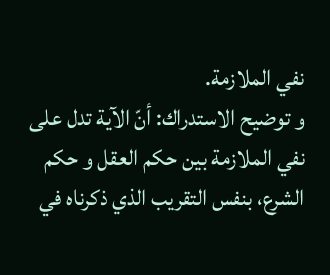نفي الملازمة.
و توضيح الاستدراك: أنّ الآية تدل على نفي الملازمة بين حكم العقل و حكم الشرع، بنفس التقريب الذي ذكرناه في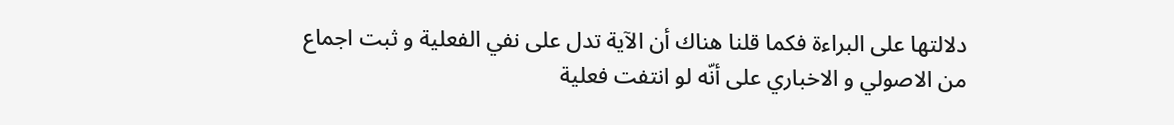دلالتها على البراءة فكما قلنا هناك أن الآية تدل على نفي الفعلية و ثبت اجماع من الاصولي و الاخباري على أنّه لو انتفت فعلية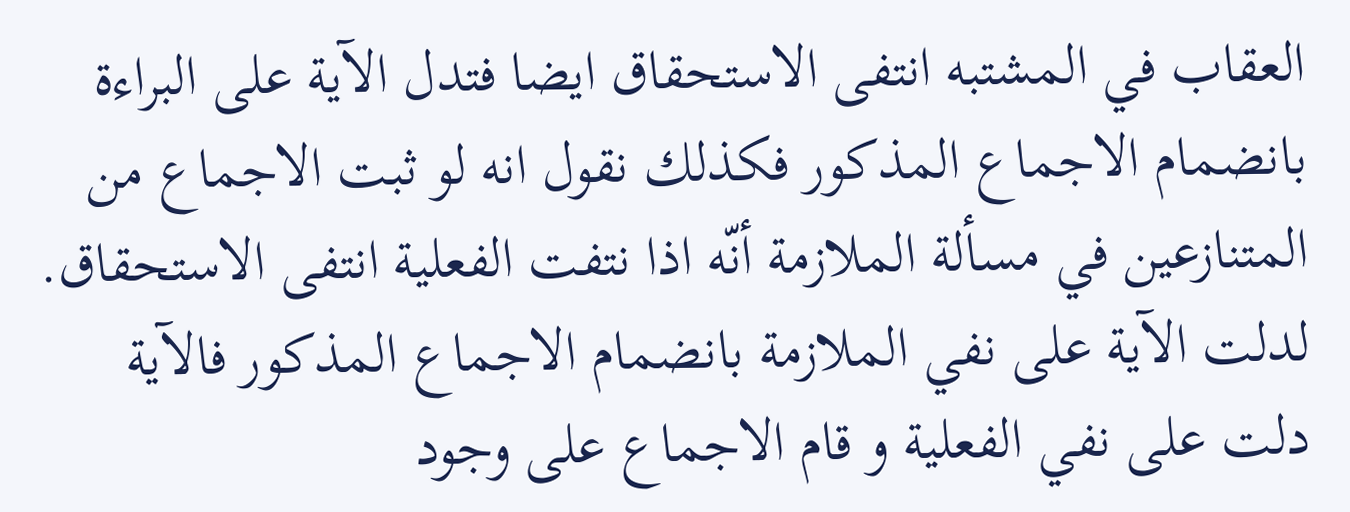العقاب في المشتبه انتفى الاستحقاق ايضا فتدل الآية على البراءة بانضمام الاجماع المذكور فكذلك نقول انه لو ثبت الاجماع من المتنازعين في مسألة الملازمة أنّه اذا نتفت الفعلية انتفى الاستحقاق. لدلت الآية على نفي الملازمة بانضمام الاجماع المذكور فالآية دلت على نفي الفعلية و قام الاجماع على وجود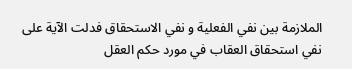الملازمة بين نفي الفعلية و نفي الاستحقاق فدلت الآية على نفي استحقاق العقاب في مورد حكم العقل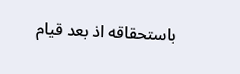باستحقاقه اذ بعد قيام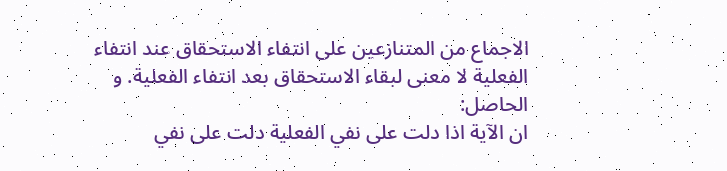الاجماع من المتنازعين على انتفاء الاستحقاق عند انتفاء الفعلية لا معنى لبقاء الاستحقاق بعد انتفاء الفعلية. و الحاصل:
ان الآية اذا دلت على نفي الفعلية دلت على نفي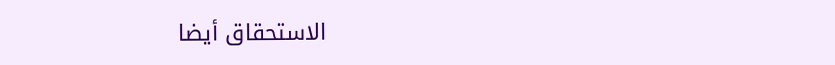الاستحقاق أيضا